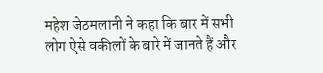महेश जेठमलानी ने कहा कि बार में सभी लोग ऐसे वकीलों के बारे में जानते हैं और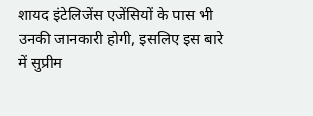शायद इंटेलिजेंस एजेंसियों के पास भी उनकी जानकारी होगी, इसलिए इस बारे में सुप्रीम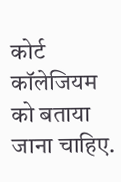कोर्ट कॉलेजियम को बताया जाना चाहिए.